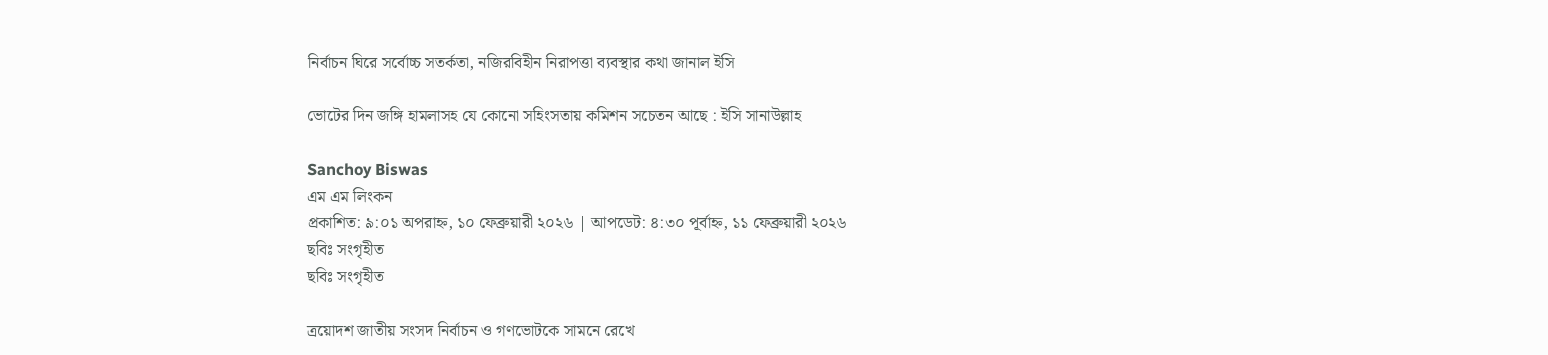নির্বাচন ঘিরে সর্বোচ্চ সতর্কতা, নজিরবিহীন নিরাপত্তা ব্যবস্থার কথা জানাল ইসি

ভোটের দিন জঙ্গি হামলাসহ যে কোনো সহিংসতায় কমিশন সচেতন আছে : ইসি সানাউল্লাহ

Sanchoy Biswas
এম এম লিংকন
প্রকাশিত: ৯:০১ অপরাহ্ন, ১০ ফেব্রুয়ারী ২০২৬ | আপডেট: ৪:৩০ পূর্বাহ্ন, ১১ ফেব্রুয়ারী ২০২৬
ছবিঃ সংগৃহীত
ছবিঃ সংগৃহীত

ত্রয়োদশ জাতীয় সংসদ নির্বাচন ও গণভোটকে সামনে রেখে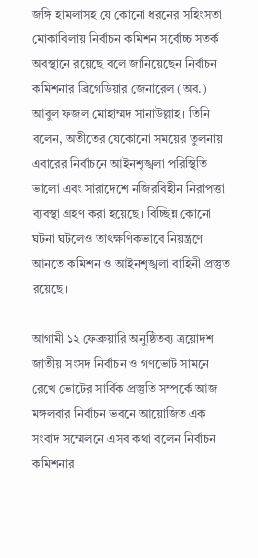জঙ্গি হামলাসহ যে কোনো ধরনের সহিংসতা মোকাবিলায় নির্বাচন কমিশন সর্বোচ্চ সতর্ক অবস্থানে রয়েছে বলে জানিয়েছেন নির্বাচন কমিশনার ব্রিগেডিয়ার জেনারেল (অব.) আবুল ফজল মোহাম্মদ সানাউল্লাহ। তিনি বলেন, অতীতের যেকোনো সময়ের তুলনায় এবারের নির্বাচনে আইনশৃঙ্খলা পরিস্থিতি ভালো এবং সারাদেশে নজিরবিহীন নিরাপত্তা ব্যবস্থা গ্রহণ করা হয়েছে। বিচ্ছিন্ন কোনো ঘটনা ঘটলেও তাৎক্ষণিকভাবে নিয়ন্ত্রণে আনতে কমিশন ও আইনশৃঙ্খলা বাহিনী প্রস্তুত রয়েছে।

আগামী ১২ ফেব্রুয়ারি অনুষ্ঠিতব্য ত্রয়োদশ জাতীয় সংসদ নির্বাচন ও গণভোট সামনে রেখে ভোটের সার্বিক প্রস্তুতি সম্পর্কে আজ মঙ্গলবার নির্বাচন ভবনে আয়োজিত এক সংবাদ সম্মেলনে এসব কথা বলেন নির্বাচন কমিশনার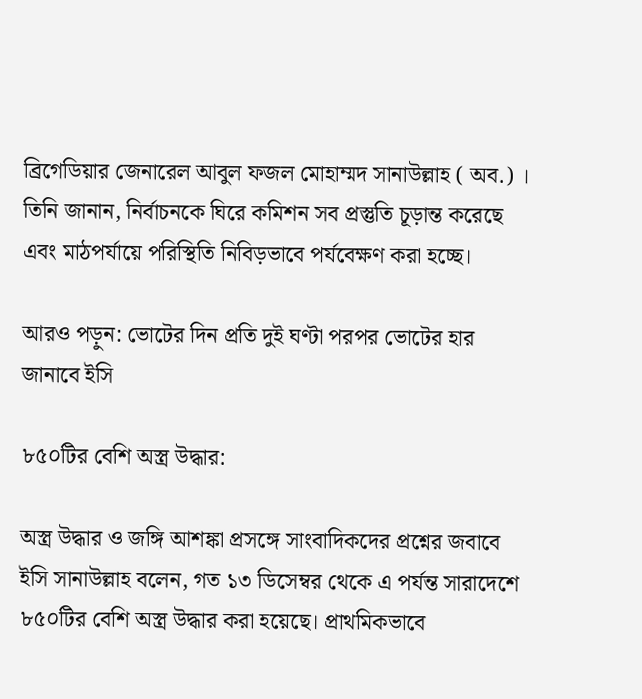ব্রিগেডিয়ার জেনারেল আবুল ফজল মোহাম্মদ সানাউল্লাহ ( অব.) । তিনি জানান, নির্বাচনকে ঘিরে কমিশন সব প্রস্তুতি চূড়ান্ত করেছে এবং মাঠপর্যায়ে পরিস্থিতি নিবিড়ভাবে পর্যবেক্ষণ করা হচ্ছে।

আরও পড়ুন: ভোটের দিন প্রতি দুই ঘণ্টা পরপর ভোটের হার জানাবে ইসি

৮৫০টির বেশি অস্ত্র উদ্ধার:

অস্ত্র উদ্ধার ও জঙ্গি আশঙ্কা প্রসঙ্গে সাংবাদিকদের প্রশ্নের জবাবে ইসি সানাউল্লাহ বলেন, গত ১৩ ডিসেম্বর থেকে এ পর্যন্ত সারাদেশে ৮৫০টির বেশি অস্ত্র উদ্ধার করা হয়েছে। প্রাথমিকভাবে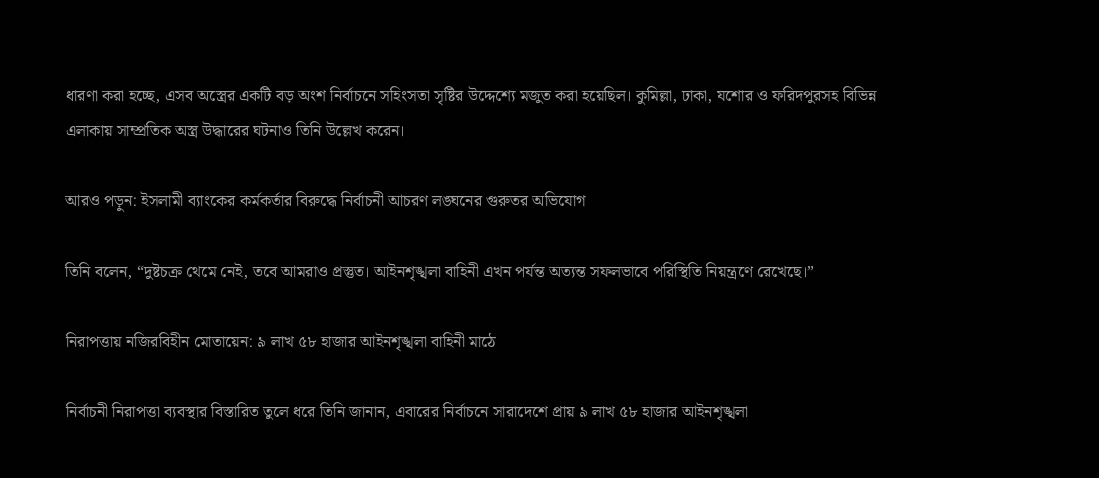ধারণা করা হচ্ছে, এসব অস্ত্রের একটি বড় অংশ নির্বাচনে সহিংসতা সৃষ্টির উদ্দেশ্যে মজুত করা হয়েছিল। কুমিল্লা, ঢাকা, যশোর ও ফরিদপুরসহ বিভিন্ন এলাকায় সাম্প্রতিক অস্ত্র উদ্ধারের ঘটনাও তিনি উল্লেখ করেন।

আরও পড়ুন: ইসলামী ব্যাংকের কর্মকর্তার বিরুদ্ধে নির্বাচনী আচরণ লঙ্ঘনের গুরুতর অভিযোগ

তিনি বলেন, “দুষ্টচক্র থেমে নেই, তবে আমরাও প্রস্তুত। আইনশৃঙ্খলা বাহিনী এখন পর্যন্ত অত্যন্ত সফলভাবে পরিস্থিতি নিয়ন্ত্রণে রেখেছে।”

নিরাপত্তায় নজিরবিহীন মোতায়েন: ৯ লাখ ৫৮ হাজার আইনশৃঙ্খলা বাহিনী মাঠে

নির্বাচনী নিরাপত্তা ব্যবস্থার বিস্তারিত তুলে ধরে তিনি জানান, এবারের নির্বাচনে সারাদেশে প্রায় ৯ লাখ ৫৮ হাজার আইনশৃঙ্খলা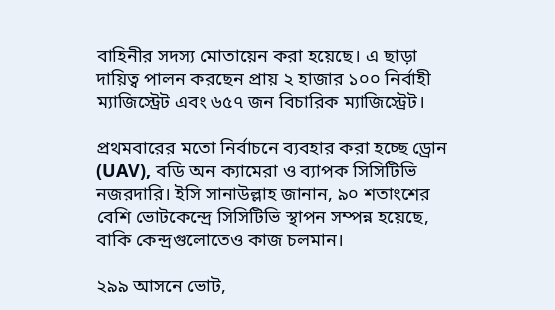বাহিনীর সদস্য মোতায়েন করা হয়েছে। এ ছাড়া দায়িত্ব পালন করছেন প্রায় ২ হাজার ১০০ নির্বাহী ম্যাজিস্ট্রেট এবং ৬৫৭ জন বিচারিক ম্যাজিস্ট্রেট।

প্রথমবারের মতো নির্বাচনে ব্যবহার করা হচ্ছে ড্রোন (UAV), বডি অন ক্যামেরা ও ব্যাপক সিসিটিভি নজরদারি। ইসি সানাউল্লাহ জানান, ৯০ শতাংশের বেশি ভোটকেন্দ্রে সিসিটিভি স্থাপন সম্পন্ন হয়েছে, বাকি কেন্দ্রগুলোতেও কাজ চলমান।

২৯৯ আসনে ভোট,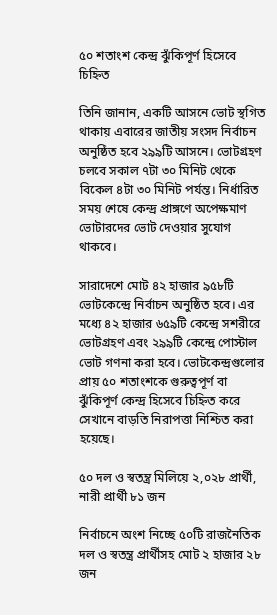৫০ শতাংশ কেন্দ্র ঝুঁকিপূর্ণ হিসেবে চিহ্নিত

তিনি জানান, একটি আসনে ভোট স্থগিত থাকায় এবারের জাতীয় সংসদ নির্বাচন অনুষ্ঠিত হবে ২৯৯টি আসনে। ভোটগ্রহণ চলবে সকাল ৭টা ৩০ মিনিট থেকে বিকেল ৪টা ৩০ মিনিট পর্যন্ত। নির্ধারিত সময় শেষে কেন্দ্র প্রাঙ্গণে অপেক্ষমাণ ভোটারদের ভোট দেওয়ার সুযোগ থাকবে।

সারাদেশে মোট ৪২ হাজার ৯৫৮টি ভোটকেন্দ্রে নির্বাচন অনুষ্ঠিত হবে। এর মধ্যে ৪২ হাজার ৬৫৯টি কেন্দ্রে সশরীরে ভোটগ্রহণ এবং ২৯৯টি কেন্দ্রে পোস্টাল ভোট গণনা করা হবে। ভোটকেন্দ্রগুলোর প্রায় ৫০ শতাংশকে গুরুত্বপূর্ণ বা ঝুঁকিপূর্ণ কেন্দ্র হিসেবে চিহ্নিত করে সেখানে বাড়তি নিরাপত্তা নিশ্চিত করা হয়েছে।

৫০ দল ও স্বতন্ত্র মিলিয়ে ২,০২৮ প্রার্থী, নারী প্রার্থী ৮১ জন

নির্বাচনে অংশ নিচ্ছে ৫০টি রাজনৈতিক দল ও স্বতন্ত্র প্রার্থীসহ মোট ২ হাজার ২৮ জন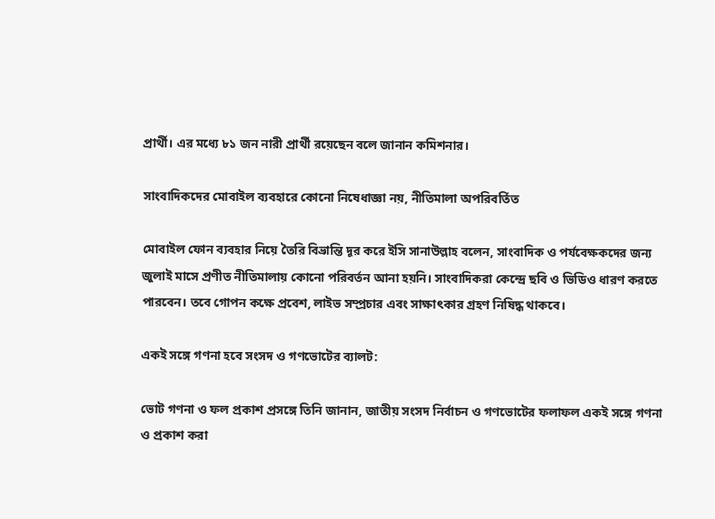প্রার্থী। এর মধ্যে ৮১ জন নারী প্রার্থী রয়েছেন বলে জানান কমিশনার।

সাংবাদিকদের মোবাইল ব্যবহারে কোনো নিষেধাজ্ঞা নয়, নীতিমালা অপরিবর্তিত

মোবাইল ফোন ব্যবহার নিয়ে তৈরি বিভ্রান্তি দূর করে ইসি সানাউল্লাহ বলেন, সাংবাদিক ও পর্যবেক্ষকদের জন্য জুলাই মাসে প্রণীত নীতিমালায় কোনো পরিবর্তন আনা হয়নি। সাংবাদিকরা কেন্দ্রে ছবি ও ভিডিও ধারণ করতে পারবেন। তবে গোপন কক্ষে প্রবেশ, লাইভ সম্প্রচার এবং সাক্ষাৎকার গ্রহণ নিষিদ্ধ থাকবে।

একই সঙ্গে গণনা হবে সংসদ ও গণভোটের ব্যালট:

ভোট গণনা ও ফল প্রকাশ প্রসঙ্গে তিনি জানান, জাতীয় সংসদ নির্বাচন ও গণভোটের ফলাফল একই সঙ্গে গণনা ও প্রকাশ করা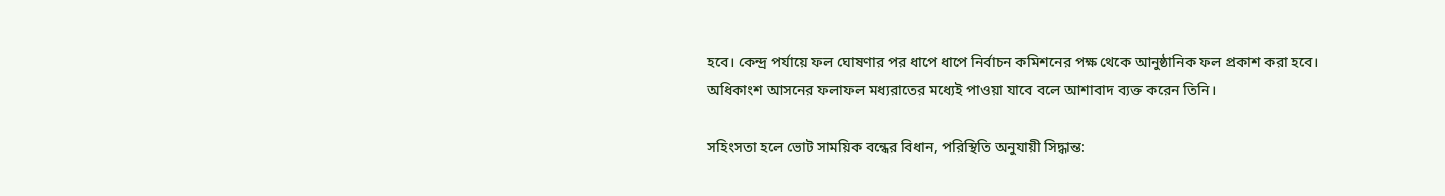হবে। কেন্দ্র পর্যায়ে ফল ঘোষণার পর ধাপে ধাপে নির্বাচন কমিশনের পক্ষ থেকে আনুষ্ঠানিক ফল প্রকাশ করা হবে। অধিকাংশ আসনের ফলাফল মধ্যরাতের মধ্যেই পাওয়া যাবে বলে আশাবাদ ব্যক্ত করেন তিনি।

সহিংসতা হলে ভোট সাময়িক বন্ধের বিধান, পরিস্থিতি অনুযায়ী সিদ্ধান্ত: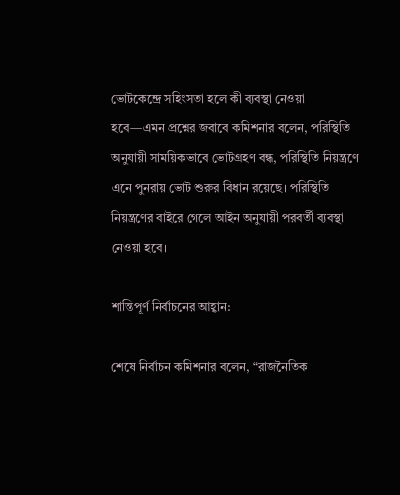ভোটকেন্দ্রে সহিংসতা হলে কী ব্যবস্থা নেওয়া হবে—এমন প্রশ্নের জবাবে কমিশনার বলেন, পরিস্থিতি অনুযায়ী সাময়িকভাবে ভোটগ্রহণ বন্ধ, পরিস্থিতি নিয়ন্ত্রণে এনে পুনরায় ভোট শুরুর বিধান রয়েছে। পরিস্থিতি নিয়ন্ত্রণের বাইরে গেলে আইন অনুযায়ী পরবর্তী ব্যবস্থা নেওয়া হবে।

শান্তিপূর্ণ নির্বাচনের আহ্বান:

শেষে নির্বাচন কমিশনার বলেন, “রাজনৈতিক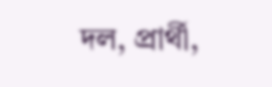দল, প্রার্থী,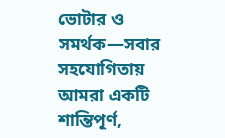ভোটার ও সমর্থক—সবার সহযোগিতায় আমরা একটি শান্তিপূর্ণ,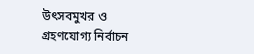উৎসবমুখর ও গ্রহণযোগ্য নির্বাচন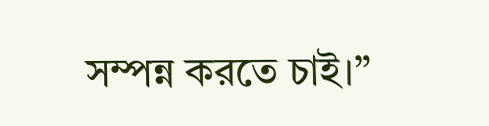সম্পন্ন করতে চাই।”